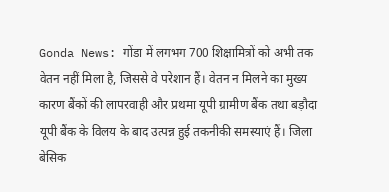Gonda News: गोंडा में लगभग 700 शिक्षामित्रों को अभी तक वेतन नहीं मिला है, जिससे वे परेशान हैं। वेतन न मिलने का मुख्य कारण बैंकों की लापरवाही और प्रथमा यूपी ग्रामीण बैंक तथा बड़ौदा यूपी बैंक के विलय के बाद उत्पन्न हुई तकनीकी समस्याएं हैं। जिला बेसिक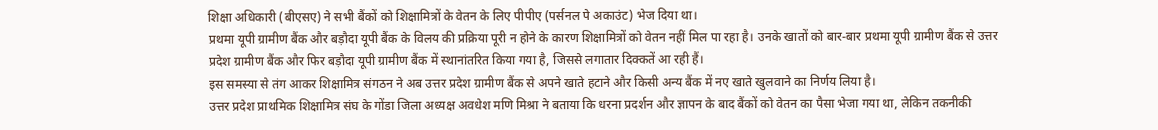शिक्षा अधिकारी (बीएसए) ने सभी बैंकों को शिक्षामित्रों के वेतन के लिए पीपीए (पर्सनल पे अकाउंट) भेज दिया था।
प्रथमा यूपी ग्रामीण बैंक और बड़ौदा यूपी बैंक के विलय की प्रक्रिया पूरी न होने के कारण शिक्षामित्रों को वेतन नहीं मिल पा रहा है। उनके खातों को बार-बार प्रथमा यूपी ग्रामीण बैंक से उत्तर प्रदेश ग्रामीण बैंक और फिर बड़ौदा यूपी ग्रामीण बैंक में स्थानांतरित किया गया है, जिससे लगातार दिक्कतें आ रही हैं।
इस समस्या से तंग आकर शिक्षामित्र संगठन ने अब उत्तर प्रदेश ग्रामीण बैंक से अपने खाते हटाने और किसी अन्य बैंक में नए खाते खुलवाने का निर्णय लिया है।
उत्तर प्रदेश प्राथमिक शिक्षामित्र संघ के गोंडा जिला अध्यक्ष अवधेश मणि मिश्रा ने बताया कि धरना प्रदर्शन और ज्ञापन के बाद बैंकों को वेतन का पैसा भेजा गया था, लेकिन तकनीकी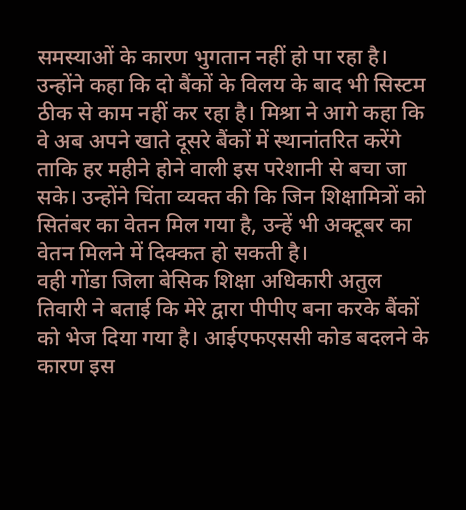समस्याओं के कारण भुगतान नहीं हो पा रहा है।
उन्होंने कहा कि दो बैंकों के विलय के बाद भी सिस्टम ठीक से काम नहीं कर रहा है। मिश्रा ने आगे कहा कि वे अब अपने खाते दूसरे बैंकों में स्थानांतरित करेंगे ताकि हर महीने होने वाली इस परेशानी से बचा जा सके। उन्होंने चिंता व्यक्त की कि जिन शिक्षामित्रों को सितंबर का वेतन मिल गया है, उन्हें भी अक्टूबर का वेतन मिलने में दिक्कत हो सकती है।
वही गोंडा जिला बेसिक शिक्षा अधिकारी अतुल तिवारी ने बताई कि मेरे द्वारा पीपीए बना करके बैंकों को भेज दिया गया है। आईएफएससी कोड बदलने के कारण इस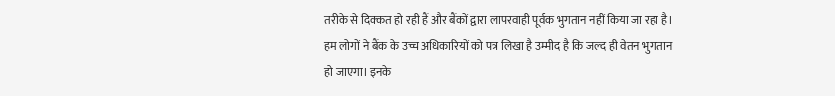तरीके से दिक्कत हो रही हैं और बैंकों द्वारा लापरवाही पूर्वक भुगतान नहीं किया जा रहा है।
हम लोगों ने बैंक के उच्च अधिकारियों को पत्र लिखा है उम्मीद है कि जल्द ही वेतन भुगतान हो जाएगा। इनके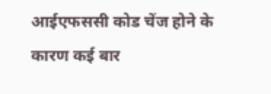आईएफससी कोड चेंज होने के कारण कई बार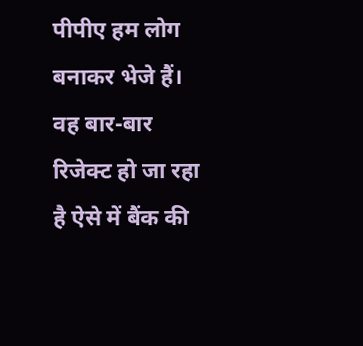पीपीए हम लोग बनाकर भेजे हैं। वह बार-बार रिजेक्ट हो जा रहा है ऐसे में बैंक की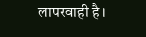लापरवाही है।